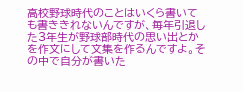高校野球時代のことはいくら書いても書ききれないんですが、毎年引退した3年生が野球部時代の思い出とかを作文にして文集を作るんですよ。その中で自分が書いた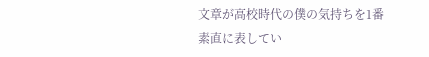文章が高校時代の僕の気持ちを1番素直に表してい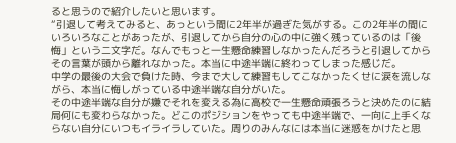ると思うので紹介したいと思います。
“引退して考えてみると、あっという間に2年半が過ぎた気がする。この2年半の間にいろいろなことがあったが、引退してから自分の心の中に強く残っているのは「後悔」という二文字だ。なんでもっと一生懸命練習しなかったんだろうと引退してからその言葉が頭から離れなかった。本当に中途半端に終わってしまった感じだ。
中学の最後の大会で負けた時、今まで大して練習もしてこなかったくせに涙を流しながら、本当に悔しがっている中途半端な自分がいた。
その中途半端な自分が嫌でそれを変える為に高校で一生懸命頑張ろうと決めたのに結局何にも変わらなかった。どこのポジションをやっても中途半端で、一向に上手くならない自分にいつもイライラしていた。周りのみんなには本当に迷惑をかけたと思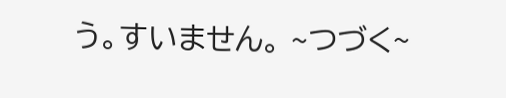う。すいません。 ~つづく~